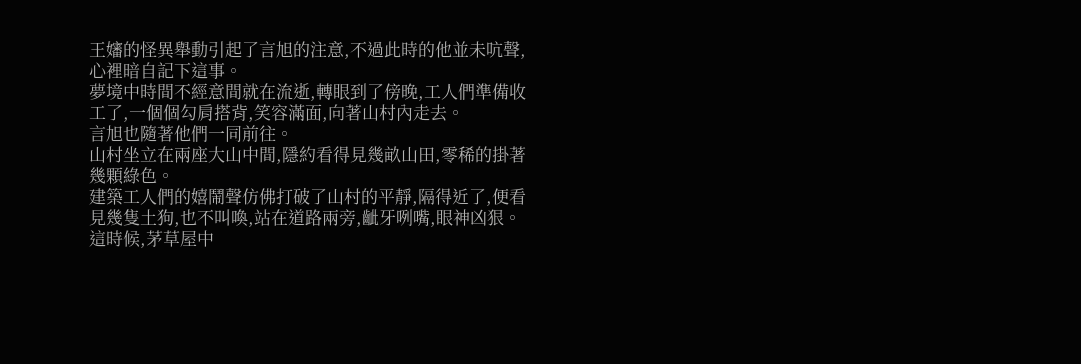王嬸的怪異舉動引起了言旭的注意,不過此時的他並未吭聲,心裡暗自記下這事。
夢境中時間不經意間就在流逝,轉眼到了傍晚,工人們準備收工了,一個個勾肩搭背,笑容滿面,向著山村內走去。
言旭也隨著他們一同前往。
山村坐立在兩座大山中間,隱約看得見幾畝山田,零稀的掛著幾顆綠色。
建築工人們的嬉鬧聲仿佛打破了山村的平靜,隔得近了,便看見幾隻土狗,也不叫喚,站在道路兩旁,齜牙咧嘴,眼神凶狠。
這時候,茅草屋中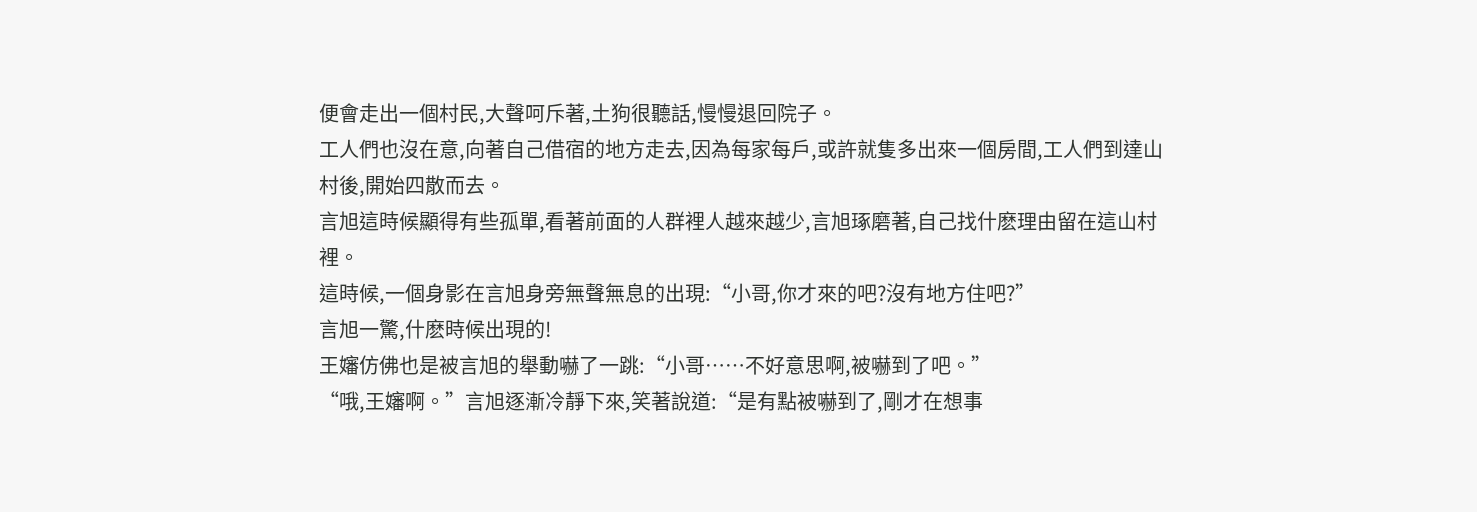便會走出一個村民,大聲呵斥著,土狗很聽話,慢慢退回院子。
工人們也沒在意,向著自己借宿的地方走去,因為每家每戶,或許就隻多出來一個房間,工人們到達山村後,開始四散而去。
言旭這時候顯得有些孤單,看著前面的人群裡人越來越少,言旭琢磨著,自己找什麽理由留在這山村裡。
這時候,一個身影在言旭身旁無聲無息的出現:“小哥,你才來的吧?沒有地方住吧?”
言旭一驚,什麽時候出現的!
王嬸仿佛也是被言旭的舉動嚇了一跳:“小哥……不好意思啊,被嚇到了吧。”
“哦,王嬸啊。”言旭逐漸冷靜下來,笑著說道:“是有點被嚇到了,剛才在想事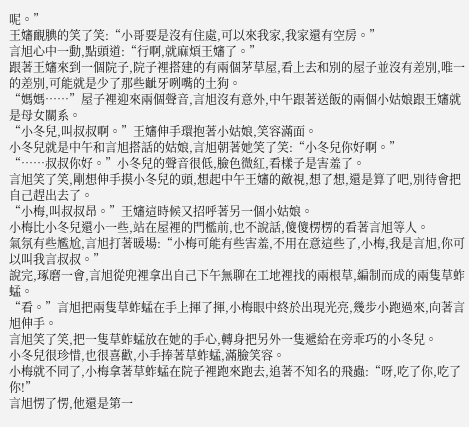呢。”
王嬸靦腆的笑了笑:“小哥要是沒有住處,可以來我家,我家還有空房。”
言旭心中一動,點頭道:“行啊,就麻煩王嬸了。”
跟著王嬸來到一個院子,院子裡搭建的有兩個茅草屋,看上去和別的屋子並沒有差別,唯一的差別,可能就是少了那些齜牙咧嘴的土狗。
“媽媽……”屋子裡迎來兩個聲音,言旭沒有意外,中午跟著送飯的兩個小姑娘跟王嬸就是母女關系。
“小冬兒,叫叔叔啊。”王嬸伸手環抱著小姑娘,笑容滿面。
小冬兒就是中午和言旭搭話的姑娘,言旭朝著她笑了笑:“小冬兒你好啊。”
“……叔叔你好。”小冬兒的聲音很低,臉色微紅,看樣子是害羞了。
言旭笑了笑,剛想伸手摸小冬兒的頭,想起中午王嬸的敵視,想了想,還是算了吧,別待會把自己趕出去了。
“小梅,叫叔叔昂。”王嬸這時候又招呼著另一個小姑娘。
小梅比小冬兒還小一些,站在屋裡的門檻前,也不說話,傻傻楞楞的看著言旭等人。
氣氛有些尷尬,言旭打著暖場:“小梅可能有些害羞,不用在意這些了,小梅,我是言旭,你可以叫我言叔叔。”
說完,琢磨一會,言旭從兜裡拿出自己下午無聊在工地裡找的兩根草,編制而成的兩隻草蚱蜢。
“看。”言旭把兩隻草蚱蜢在手上揮了揮,小梅眼中終於出現光亮,幾步小跑過來,向著言旭伸手。
言旭笑了笑,把一隻草蚱蜢放在她的手心,轉身把另外一隻遞給在旁乖巧的小冬兒。
小冬兒很珍惜,也很喜歡,小手捧著草蚱蜢,滿臉笑容。
小梅就不同了,小梅拿著草蚱蜢在院子裡跑來跑去,追著不知名的飛蟲:“呀,吃了你,吃了你!”
言旭愣了愣,他還是第一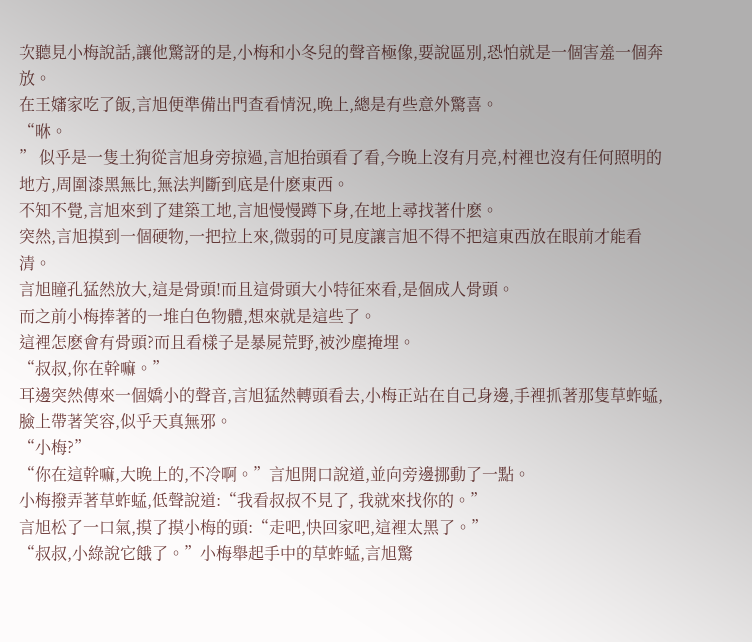次聽見小梅說話,讓他驚訝的是,小梅和小冬兒的聲音極像,要說區別,恐怕就是一個害羞一個奔放。
在王嬸家吃了飯,言旭便準備出門查看情況,晚上,總是有些意外驚喜。
“咻。
” 似乎是一隻土狗從言旭身旁掠過,言旭抬頭看了看,今晚上沒有月亮,村裡也沒有任何照明的地方,周圍漆黑無比,無法判斷到底是什麽東西。
不知不覺,言旭來到了建築工地,言旭慢慢蹲下身,在地上尋找著什麽。
突然,言旭摸到一個硬物,一把拉上來,微弱的可見度讓言旭不得不把這東西放在眼前才能看清。
言旭瞳孔猛然放大,這是骨頭!而且這骨頭大小特征來看,是個成人骨頭。
而之前小梅捧著的一堆白色物體,想來就是這些了。
這裡怎麽會有骨頭?而且看樣子是暴屍荒野,被沙塵掩埋。
“叔叔,你在幹嘛。”
耳邊突然傳來一個嬌小的聲音,言旭猛然轉頭看去,小梅正站在自己身邊,手裡抓著那隻草蚱蜢,臉上帶著笑容,似乎天真無邪。
“小梅?”
“你在這幹嘛,大晚上的,不冷啊。”言旭開口說道,並向旁邊挪動了一點。
小梅撥弄著草蚱蜢,低聲說道:“我看叔叔不見了, 我就來找你的。”
言旭松了一口氣,摸了摸小梅的頭:“走吧,快回家吧,這裡太黑了。”
“叔叔,小綠說它餓了。”小梅舉起手中的草蚱蜢,言旭驚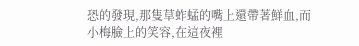恐的發現,那隻草蚱蜢的嘴上還帶著鮮血,而小梅臉上的笑容,在這夜裡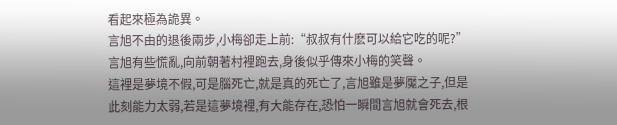看起來極為詭異。
言旭不由的退後兩步,小梅卻走上前:“叔叔有什麽可以給它吃的呢?”
言旭有些慌亂,向前朝著村裡跑去,身後似乎傳來小梅的笑聲。
這裡是夢境不假,可是腦死亡,就是真的死亡了,言旭雖是夢魘之子,但是此刻能力太弱,若是這夢境裡,有大能存在,恐怕一瞬間言旭就會死去,根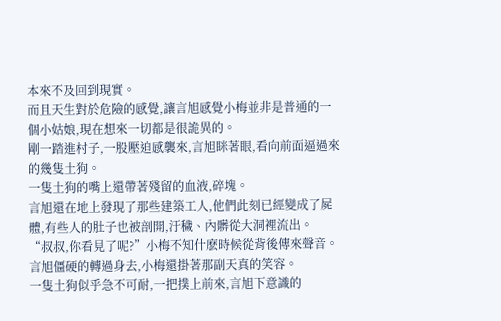本來不及回到現實。
而且天生對於危險的感覺,讓言旭感覺小梅並非是普通的一個小姑娘,現在想來一切都是很詭異的。
剛一踏進村子,一股壓迫感襲來,言旭眯著眼,看向前面逼過來的幾隻土狗。
一隻土狗的嘴上還帶著殘留的血液,碎塊。
言旭還在地上發現了那些建築工人,他們此刻已經變成了屍體,有些人的肚子也被剖開,汙穢、內髒從大洞裡流出。
“叔叔,你看見了呢?”小梅不知什麽時候從背後傳來聲音。
言旭僵硬的轉過身去,小梅還掛著那副天真的笑容。
一隻土狗似乎急不可耐,一把撲上前來,言旭下意識的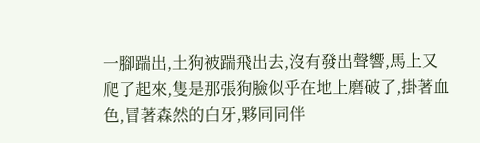一腳踹出,土狗被踹飛出去,沒有發出聲響,馬上又爬了起來,隻是那張狗臉似乎在地上磨破了,掛著血色,冒著森然的白牙,夥同同伴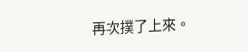再次撲了上來。